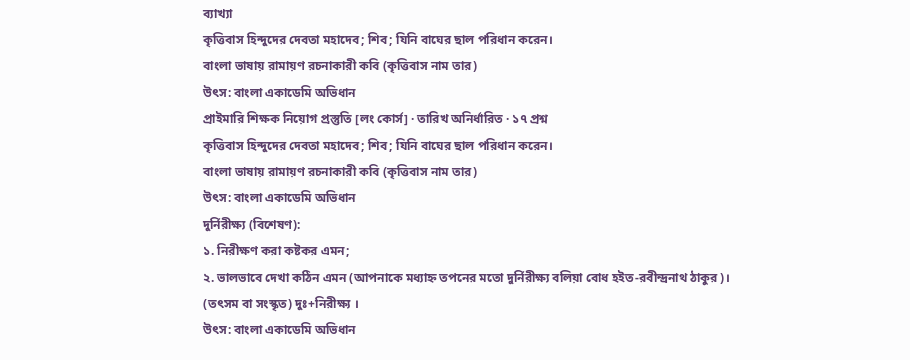ব্যাখ্যা
কৃত্তিবাস হিন্দুদের দেবতা মহাদেব; শিব; যিনি বাঘের ছাল পরিধান করেন।
বাংলা ভাষায় রামায়ণ রচনাকারী কবি (কৃত্তিবাস নাম তার)
উৎস: বাংলা একাডেমি অভিধান
প্রাইমারি শিক্ষক নিয়োগ প্রস্তুতি [লং কোর্স] · তারিখ অনির্ধারিত · ১৭ প্রশ্ন
কৃত্তিবাস হিন্দুদের দেবতা মহাদেব; শিব; যিনি বাঘের ছাল পরিধান করেন।
বাংলা ভাষায় রামায়ণ রচনাকারী কবি (কৃত্তিবাস নাম তার)
উৎস: বাংলা একাডেমি অভিধান
দুর্নিরীক্ষ্য (বিশেষণ):
১. নিরীক্ষণ করা কষ্টকর এমন;
২. ভালভাবে দেখা কঠিন এমন (আপনাকে মধ্যাহ্ন তপনের মতো দুর্নিরীক্ষ্য বলিয়া বোধ হইত-রবীন্দ্রনাথ ঠাকুর)।
(তৎসম বা সংস্কৃত) দুঃ+নিরীক্ষ্য ।
উৎস: বাংলা একাডেমি অভিধান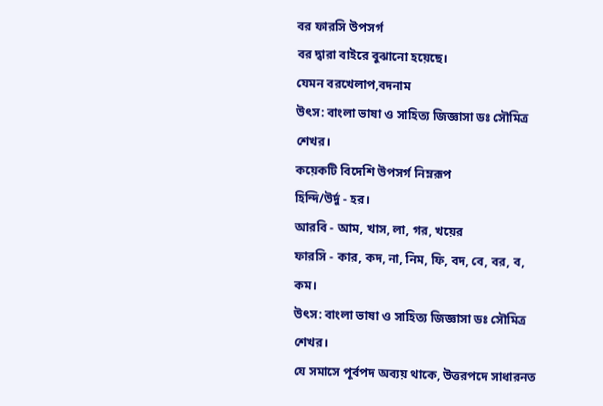বর ফারসি উপসর্গ
বর দ্বারা বাইরে বুঝানো হয়েছে।
যেমন বরখেলাপ,বদনাম
উৎস: বাংলা ভাষা ও সাহিত্য জিজ্ঞাসা ডঃ সৌমিত্র শেখর।
কয়েকটি বিদেশি উপসর্গ নিম্নরূপ
হিন্দি/উর্দু - হর।
আরবি - আম, খাস, লা, গর, খয়ের
ফারসি - কার, কদ, না, নিম, ফি, বদ, বে, বর, ব, কম।
উৎস: বাংলা ভাষা ও সাহিত্য জিজ্ঞাসা ডঃ সৌমিত্র শেখর।
যে সমাসে পূর্বপদ অব্যয় থাকে, উত্তরপদে সাধারনত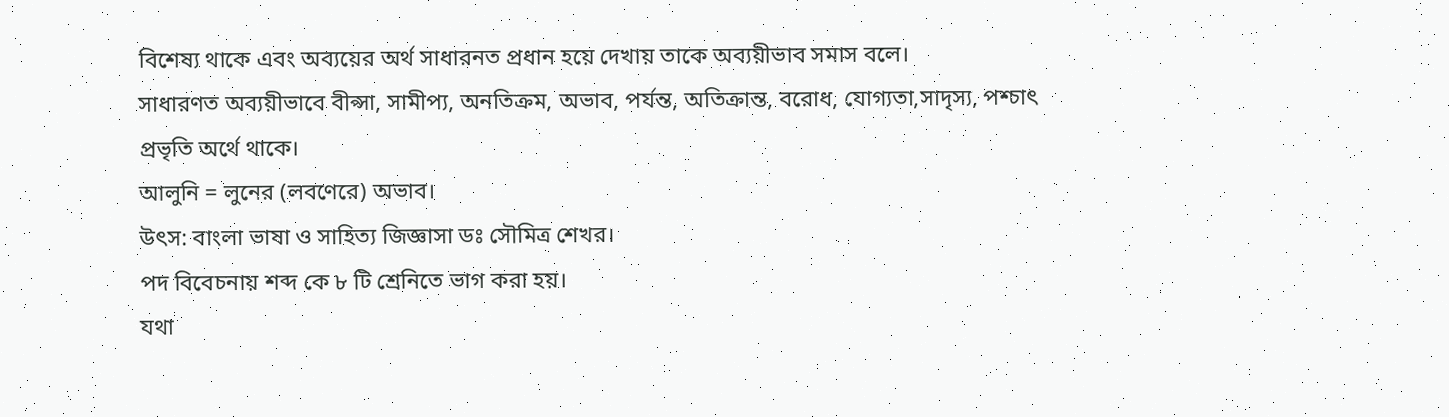বিশেষ্য থাকে এবং অব্যয়ের অর্থ সাধারনত প্রধান হয়ে দেখায় তাকে অব্যয়ীভাব সমাস বলে।
সাধারণত অব্যয়ীভাবে বীপ্সা, সামীপ্য, অনতিক্রম, অভাব, পর্যন্ত, অতিক্রান্ত, বরোধ, যোগ্যতা,সাদৃস্য, পশ্চাৎ প্রভৃতি অর্থে থাকে।
আলুনি = লুনের (লবণেরে) অভাব।
উৎস: বাংলা ভাষা ও সাহিত্য জিজ্ঞাসা ডঃ সৌমিত্র শেখর।
পদ বিবেচনায় শব্দ কে ৮ টি শ্রেনিতে ভাগ করা হয়।
যথা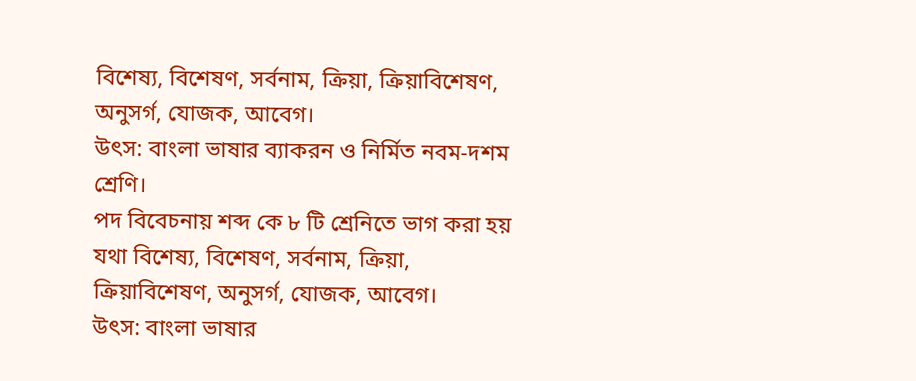বিশেষ্য, বিশেষণ, সর্বনাম, ক্রিয়া, ক্রিয়াবিশেষণ, অনুসর্গ, যোজক, আবেগ।
উৎস: বাংলা ভাষার ব্যাকরন ও নির্মিত নবম-দশম শ্রেণি।
পদ বিবেচনায় শব্দ কে ৮ টি শ্রেনিতে ভাগ করা হয়
যথা বিশেষ্য, বিশেষণ, সর্বনাম, ক্রিয়া, ক্রিয়াবিশেষণ, অনুসর্গ, যোজক, আবেগ।
উৎস: বাংলা ভাষার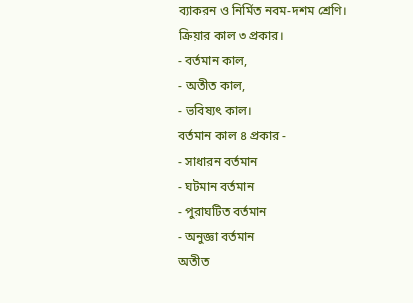ব্যাকরন ও নির্মিত নবম-দশম শ্রেণি।
ক্রিয়ার কাল ৩ প্রকার।
- বর্তমান কাল,
- অতীত কাল,
- ভবিষ্যৎ কাল।
বর্তমান কাল ৪ প্রকার -
- সাধারন বর্তমান
- ঘটমান বর্তমান
- পুরাঘটিত বর্তমান
- অনুজ্ঞা বর্তমান
অতীত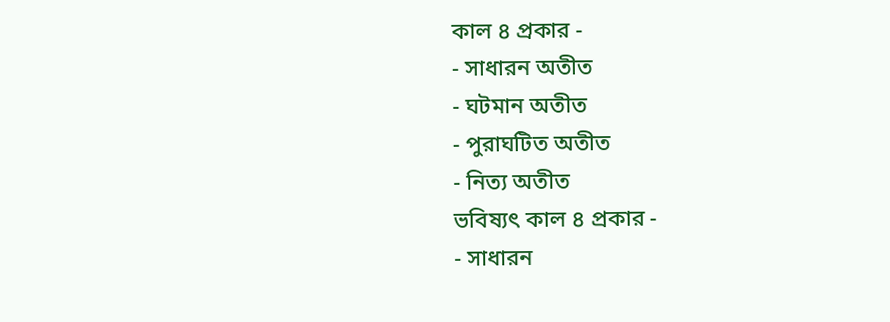কাল ৪ প্রকার -
- সাধারন অতীত
- ঘটমান অতীত
- পুরাঘটিত অতীত
- নিত্য অতীত
ভবিষ্যৎ কাল ৪ প্রকার -
- সাধারন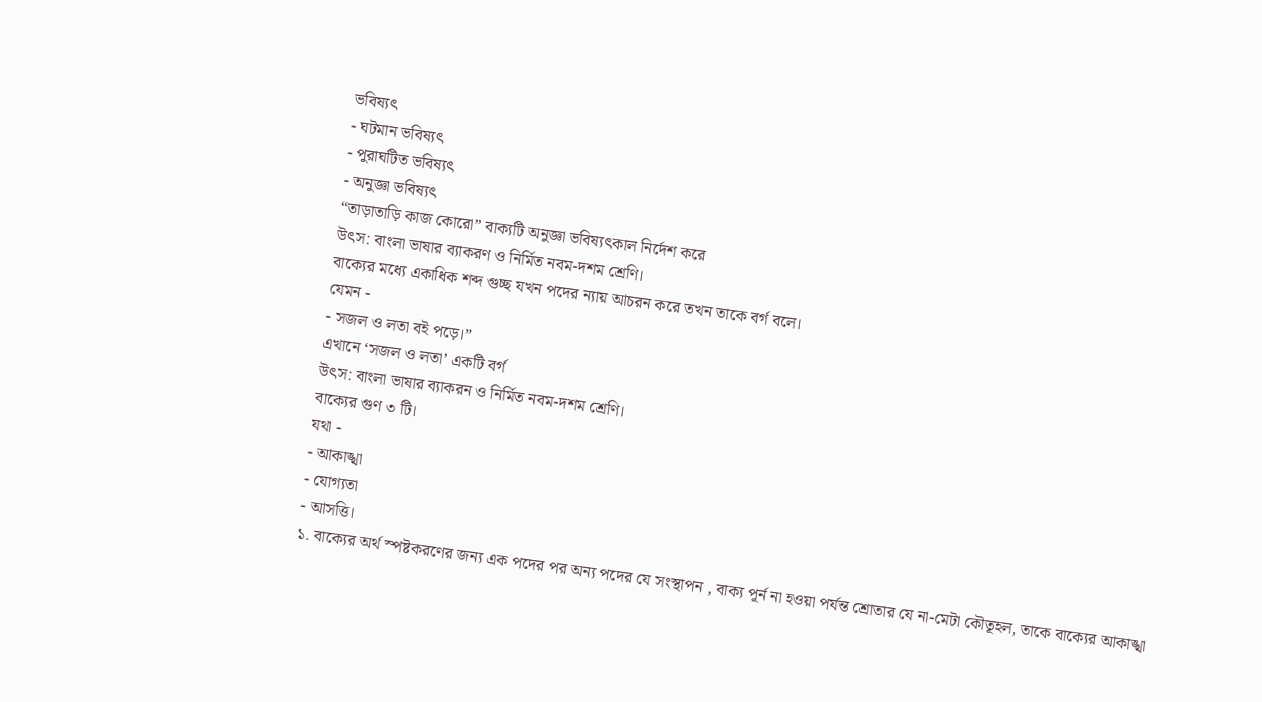ভবিষ্যৎ
- ঘটমান ভবিষ্যৎ
- পুরাঘটিত ভবিষ্যৎ
- অনুজ্ঞা ভবিষ্যৎ
“তাড়াতাড়ি কাজ কোরো” বাক্যটি অনুজ্ঞা ভবিষ্যৎকাল নির্দেশ করে
উৎস: বাংলা ভাষার ব্যাকরণ ও নির্মিত নবম-দশম শ্রেণি।
বাক্যের মধ্যে একাধিক শব্দ গুচ্ছ যখন পদের ন্যায় আচরন করে তখন তাকে বর্গ বলে।
যেমন -
- সজল ও লতা বই পড়ে।”
এখানে ‘সজল ও লতা’ একটি বর্গ
উৎস: বাংলা ভাষার ব্যাকরন ও নির্মিত নবম-দশম শ্রেণি।
বাক্যের গুণ ৩ টি।
যথা -
- আকাঙ্খা
- যোগ্যতা
- আসত্তি।
১. বাক্যের অর্থ স্পষ্টকরণের জন্য এক পদের পর অন্য পদের যে সংস্থাপন , বাক্য পূর্ন না হওয়া পর্যন্ত শ্রোতার যে না-মেটা কৌতূহল, তাকে বাক্যের আকাঙ্খা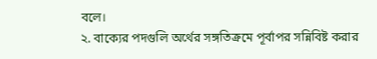বলে।
২. বাক্যের পদগুলি অর্থের সঙ্গতিক্রমে পূর্বাপর সন্নিবিষ্ট করার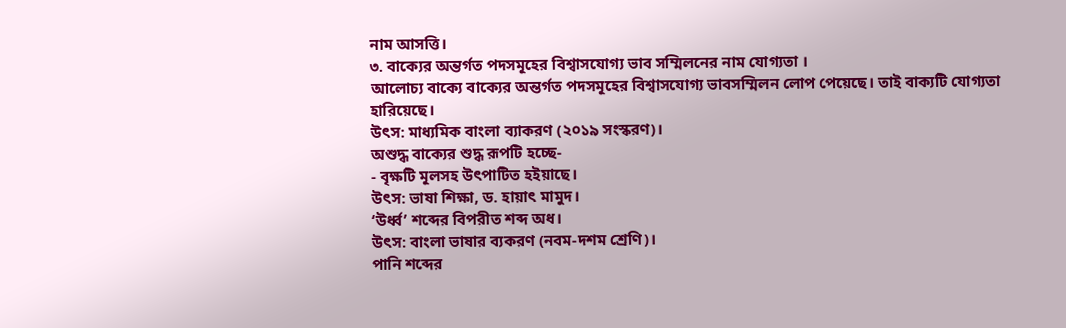নাম আসত্তি।
৩. বাক্যের অন্তর্গত পদসমূহের বিশ্বাসযোগ্য ভাব সম্মিলনের নাম যোগ্যতা ।
আলোচ্য বাক্যে বাক্যের অন্তর্গত পদসমূহের বিশ্বাসযোগ্য ভাবসম্মিলন লোপ পেয়েছে। তাই বাক্যটি যোগ্যতা হারিয়েছে।
উৎস: মাধ্যমিক বাংলা ব্যাকরণ (২০১৯ সংস্করণ)।
অশুদ্ধ বাক্যের শুদ্ধ রূপটি হচ্ছে-
- বৃক্ষটি মূলসহ উৎপাটিত হইয়াছে।
উৎস: ভাষা শিক্ষা, ড. হায়াৎ মামুদ।
‘উর্ধ্ব’ শব্দের বিপরীত শব্দ অধ।
উৎস: বাংলা ভাষার ব্যকরণ (নবম-দশম শ্রেণি)।
পানি শব্দের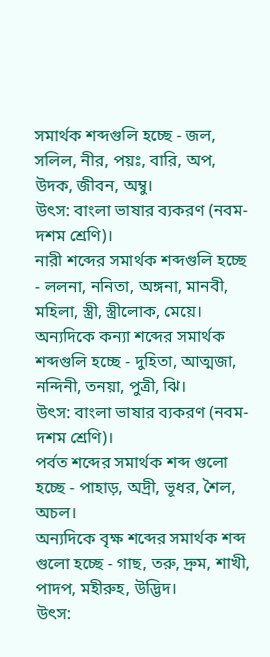সমার্থক শব্দগুলি হচ্ছে - জল, সলিল, নীর, পয়ঃ, বারি, অপ, উদক, জীবন, অম্বু।
উৎস: বাংলা ভাষার ব্যকরণ (নবম-দশম শ্রেণি)।
নারী শব্দের সমার্থক শব্দগুলি হচ্ছে - ললনা, ননিতা, অঙ্গনা, মানবী, মহিলা, স্ত্রী, স্ত্রীলোক, মেয়ে।
অন্যদিকে কন্যা শব্দের সমার্থক শব্দগুলি হচ্ছে - দুহিতা, আত্মজা, নন্দিনী, তনয়া, পুত্রী, ঝি।
উৎস: বাংলা ভাষার ব্যকরণ (নবম-দশম শ্রেণি)।
পর্বত শব্দের সমার্থক শব্দ গুলো হচ্ছে - পাহাড়, অদ্রী, ভূধর, শৈল, অচল।
অন্যদিকে বৃক্ষ শব্দের সমার্থক শব্দ গুলো হচ্ছে - গাছ, তরু, দ্রুম, শাখী, পাদপ, মহীরুহ, উদ্ভিদ।
উৎস: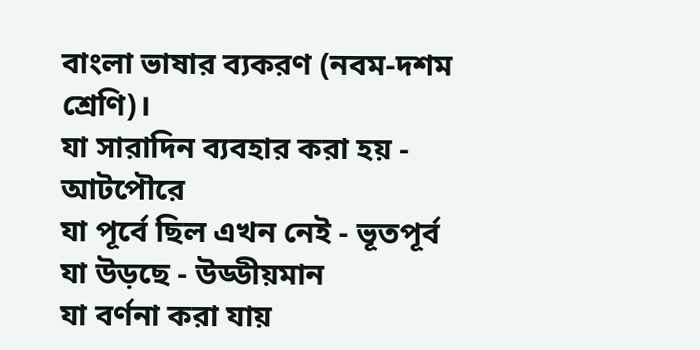বাংলা ভাষার ব্যকরণ (নবম-দশম শ্রেণি)।
যা সারাদিন ব্যবহার করা হয় - আটপৌরে
যা পূর্বে ছিল এখন নেই - ভূতপূর্ব
যা উড়ছে - উড্ডীয়মান
যা বর্ণনা করা যায়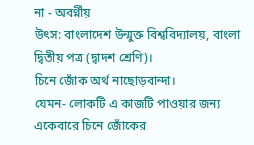না - অবর্ণ্নীয়
উৎস: বাংলাদেশ উন্মুক্ত বিশ্ববিদ্যালয়, বাংলা দ্বিতীয় পত্র (দ্বাদশ শ্রেণি)।
চিনে জোঁক অর্থ নাছোড়বান্দা।
যেমন- লোকটি এ কাজটি পাওয়ার জন্য একেবারে চিনে জোঁকের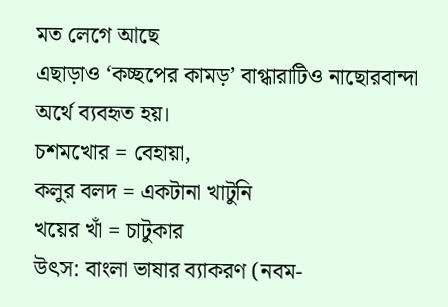মত লেগে আছে
এছাড়াও ‘কচ্ছপের কামড়’ বাগ্ধারাটিও নাছোরবান্দা অর্থে ব্যবহৃত হয়।
চশমখোর = বেহায়া,
কলুর বলদ = একটানা খাটুনি
খয়ের খাঁ = চাটুকার
উৎস: বাংলা ভাষার ব্যাকরণ (নবম-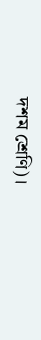দশম শ্রেণি)।